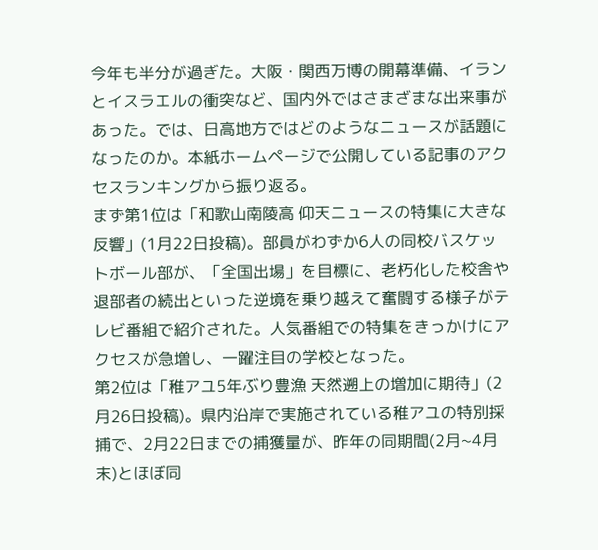今年も半分が過ぎた。大阪・関西万博の開幕準備、イランとイスラエルの衝突など、国内外ではさまざまな出来事があった。では、日高地方ではどのようなニュースが話題になったのか。本紙ホームページで公開している記事のアクセスランキングから振り返る。
まず第1位は「和歌山南陵高 仰天ニュースの特集に大きな反響」(1月22日投稿)。部員がわずか6人の同校バスケットボール部が、「全国出場」を目標に、老朽化した校舎や退部者の続出といった逆境を乗り越えて奮闘する様子がテレビ番組で紹介された。人気番組での特集をきっかけにアクセスが急増し、一躍注目の学校となった。
第2位は「稚アユ5年ぶり豊漁 天然遡上の増加に期待」(2月26日投稿)。県内沿岸で実施されている稚アユの特別採捕で、2月22日までの捕獲量が、昨年の同期間(2月~4月末)とほぼ同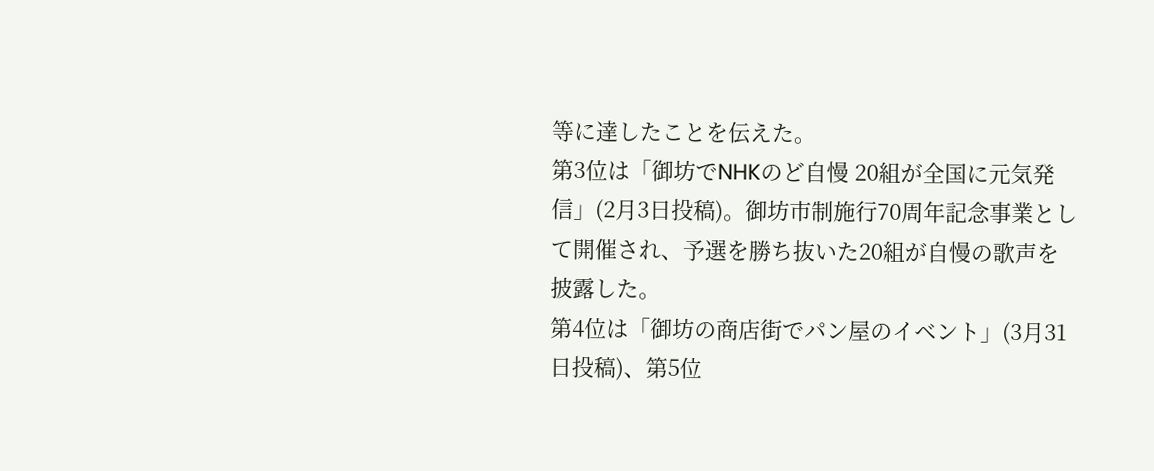等に達したことを伝えた。
第3位は「御坊でNHKのど自慢 20組が全国に元気発信」(2月3日投稿)。御坊市制施行70周年記念事業として開催され、予選を勝ち抜いた20組が自慢の歌声を披露した。
第4位は「御坊の商店街でパン屋のイベント」(3月31日投稿)、第5位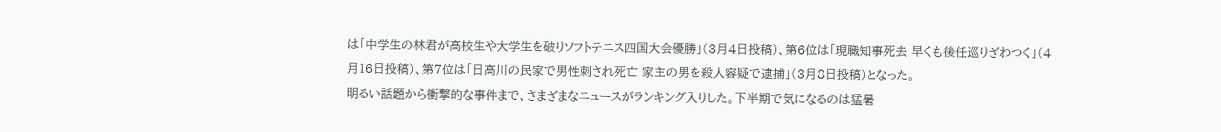は「中学生の林君が高校生や大学生を破りソフトテニス四国大会優勝」(3月4日投稿)、第6位は「現職知事死去 早くも後任巡りざわつく」(4月16日投稿)、第7位は「日高川の民家で男性刺され死亡 家主の男を殺人容疑で逮捕」(3月8日投稿)となった。
明るい話題から衝撃的な事件まで、さまざまなニュースがランキング入りした。下半期で気になるのは猛暑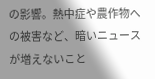の影響。熱中症や農作物への被害など、暗いニュースが増えないこと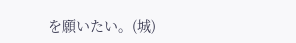を願いたい。(城)